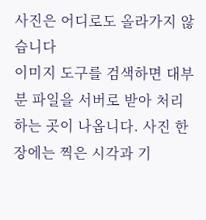사진은 어디로도 올라가지 않습니다
이미지 도구를 검색하면 대부분 파일을 서버로 받아 처리하는 곳이 나옵니다. 사진 한 장에는 찍은 시각과 기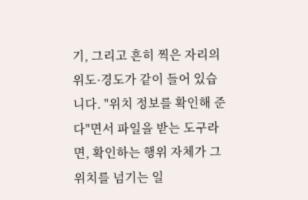기, 그리고 흔히 찍은 자리의 위도·경도가 같이 들어 있습니다. "위치 정보를 확인해 준다"면서 파일을 받는 도구라면, 확인하는 행위 자체가 그 위치를 넘기는 일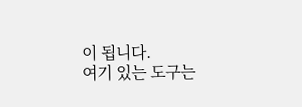이 됩니다.
여기 있는 도구는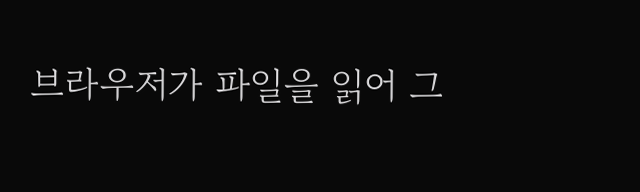브라우저가 파일을 읽어 그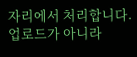자리에서 처리합니다. 업로드가 아니라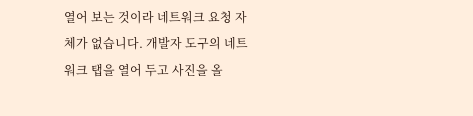열어 보는 것이라 네트워크 요청 자체가 없습니다. 개발자 도구의 네트워크 탭을 열어 두고 사진을 올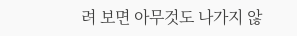려 보면 아무것도 나가지 않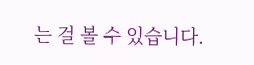는 걸 볼 수 있습니다.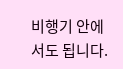비행기 안에서도 됩니다.